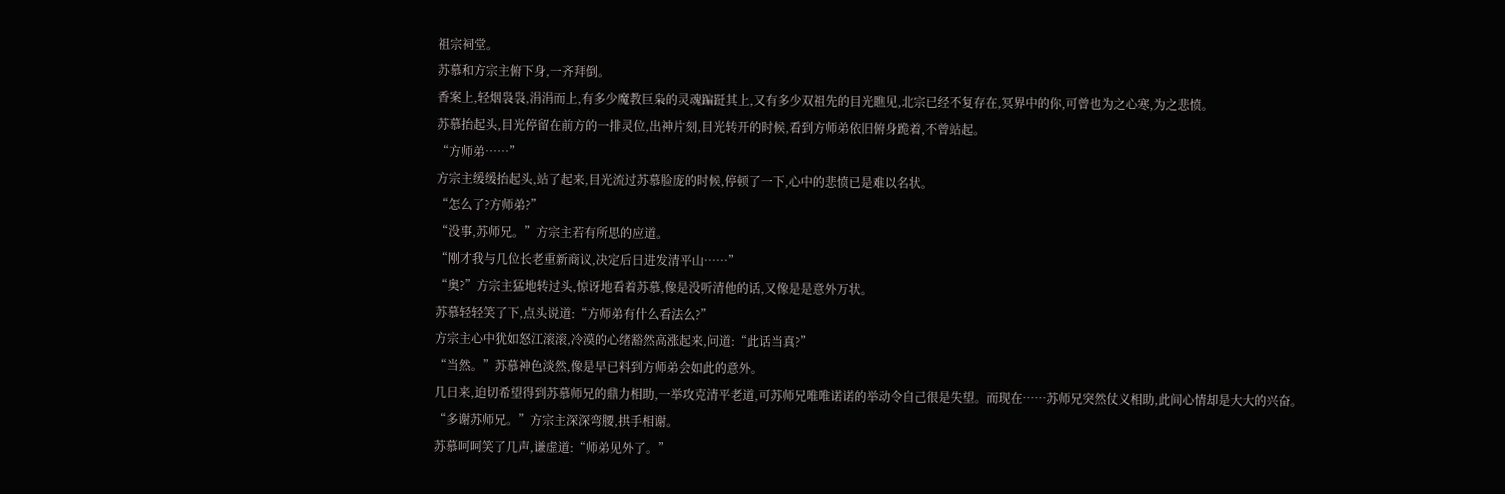祖宗祠堂。
苏慕和方宗主俯下身,一齐拜倒。
香案上,轻烟袅袅,涓涓而上,有多少魔教巨枭的灵魂蹁跹其上,又有多少双祖先的目光瞧见,北宗已经不复存在,冥界中的你,可曾也为之心寒,为之悲愤。
苏慕抬起头,目光停留在前方的一排灵位,出神片刻,目光转开的时候,看到方师弟依旧俯身跪着,不曾站起。
“方师弟……”
方宗主缓缓抬起头,站了起来,目光流过苏慕脸庞的时候,停顿了一下,心中的悲愤已是难以名状。
“怎么了?方师弟?”
“没事,苏师兄。”方宗主若有所思的应道。
“刚才我与几位长老重新商议,决定后日进发清平山……”
“奥?”方宗主猛地转过头,惊讶地看着苏慕,像是没听清他的话,又像是是意外万状。
苏慕轻轻笑了下,点头说道:“方师弟有什么看法么?”
方宗主心中犹如怒江滚滚,冷漠的心绪豁然高涨起来,问道:“此话当真?”
“当然。”苏慕神色淡然,像是早已料到方师弟会如此的意外。
几日来,迫切希望得到苏慕师兄的鼎力相助,一举攻克清平老道,可苏师兄唯唯诺诺的举动令自己很是失望。而现在……苏师兄突然仗义相助,此间心情却是大大的兴奋。
“多谢苏师兄。”方宗主深深弯腰,拱手相谢。
苏慕呵呵笑了几声,谦虚道:“师弟见外了。”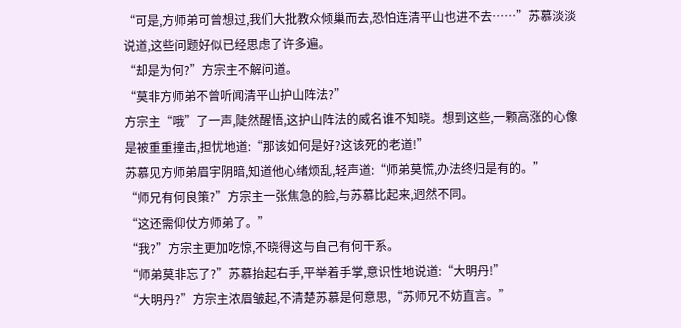“可是,方师弟可曾想过,我们大批教众倾巢而去,恐怕连清平山也进不去……”苏慕淡淡说道,这些问题好似已经思虑了许多遍。
“却是为何?”方宗主不解问道。
“莫非方师弟不曾听闻清平山护山阵法?”
方宗主“哦”了一声,陡然醒悟,这护山阵法的威名谁不知晓。想到这些,一颗高涨的心像是被重重撞击,担忧地道:“那该如何是好?这该死的老道!”
苏慕见方师弟眉宇阴暗,知道他心绪烦乱,轻声道:“师弟莫慌,办法终归是有的。”
“师兄有何良策?”方宗主一张焦急的脸,与苏慕比起来,迥然不同。
“这还需仰仗方师弟了。”
“我?”方宗主更加吃惊,不晓得这与自己有何干系。
“师弟莫非忘了?”苏慕抬起右手,平举着手掌,意识性地说道:“大明丹!”
“大明丹?”方宗主浓眉皱起,不清楚苏慕是何意思,“苏师兄不妨直言。”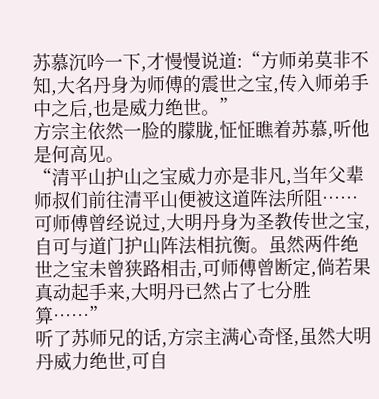苏慕沉吟一下,才慢慢说道:“方师弟莫非不知,大名丹身为师傅的震世之宝,传入师弟手中之后,也是威力绝世。”
方宗主依然一脸的朦胧,怔怔瞧着苏慕,听他是何高见。
“清平山护山之宝威力亦是非凡,当年父辈师叔们前往清平山便被这道阵法所阻……可师傅曾经说过,大明丹身为圣教传世之宝,自可与道门护山阵法相抗衡。虽然两件绝世之宝未曾狭路相击,可师傅曾断定,倘若果真动起手来,大明丹已然占了七分胜算……”
听了苏师兄的话,方宗主满心奇怪,虽然大明丹威力绝世,可自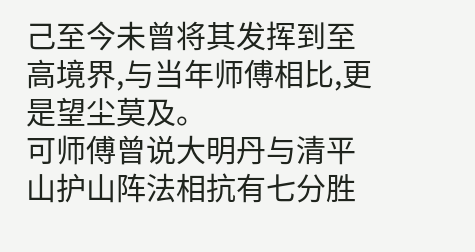己至今未曾将其发挥到至高境界,与当年师傅相比,更是望尘莫及。
可师傅曾说大明丹与清平山护山阵法相抗有七分胜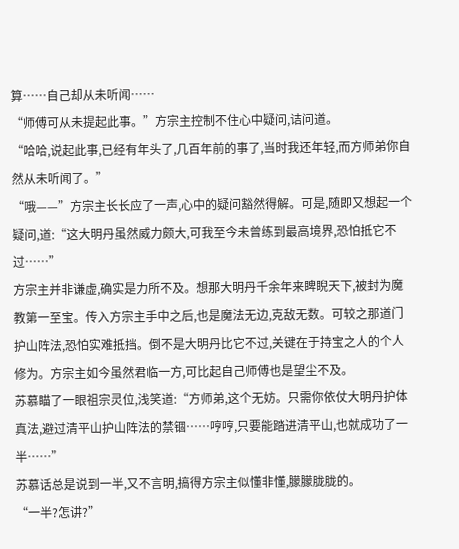算……自己却从未听闻……
“师傅可从未提起此事。”方宗主控制不住心中疑问,诘问道。
“哈哈,说起此事,已经有年头了,几百年前的事了,当时我还年轻,而方师弟你自然从未听闻了。”
“哦——”方宗主长长应了一声,心中的疑问豁然得解。可是,随即又想起一个疑问,道:“这大明丹虽然威力颇大,可我至今未曾练到最高境界,恐怕抵它不过……”
方宗主并非谦虚,确实是力所不及。想那大明丹千余年来睥睨天下,被封为魔教第一至宝。传入方宗主手中之后,也是魔法无边,克敌无数。可较之那道门护山阵法,恐怕实难抵挡。倒不是大明丹比它不过,关键在于持宝之人的个人修为。方宗主如今虽然君临一方,可比起自己师傅也是望尘不及。
苏慕瞄了一眼祖宗灵位,浅笑道:“方师弟,这个无妨。只需你依仗大明丹护体真法,避过清平山护山阵法的禁锢……哼哼,只要能踏进清平山,也就成功了一半……”
苏慕话总是说到一半,又不言明,搞得方宗主似懂非懂,朦朦胧胧的。
“一半?怎讲?”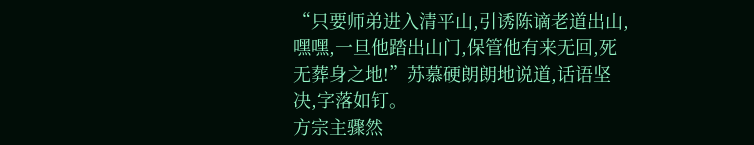“只要师弟进入清平山,引诱陈谪老道出山,嘿嘿,一旦他踏出山门,保管他有来无回,死无葬身之地!”苏慕硬朗朗地说道,话语坚决,字落如钉。
方宗主骤然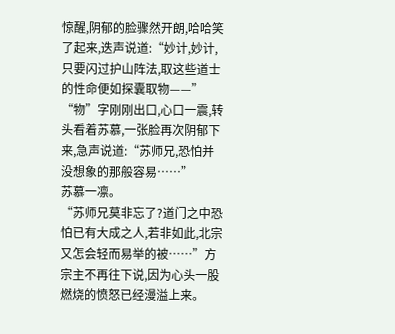惊醒,阴郁的脸骤然开朗,哈哈笑了起来,迭声说道:“妙计,妙计,只要闪过护山阵法,取这些道士的性命便如探囊取物——”
“物”字刚刚出口,心口一震,转头看着苏慕,一张脸再次阴郁下来,急声说道:“苏师兄,恐怕并没想象的那般容易……”
苏慕一凛。
“苏师兄莫非忘了?道门之中恐怕已有大成之人,若非如此,北宗又怎会轻而易举的被……”方宗主不再往下说,因为心头一股燃烧的愤怒已经漫溢上来。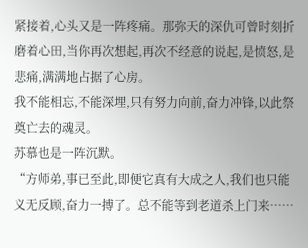紧接着,心头又是一阵疼痛。那弥天的深仇可曾时刻折磨着心田,当你再次想起,再次不经意的说起,是愤怒,是悲痛,满满地占据了心房。
我不能相忘,不能深埋,只有努力向前,奋力冲锋,以此祭奠亡去的魂灵。
苏慕也是一阵沉默。
“方师弟,事已至此,即便它真有大成之人,我们也只能义无反顾,奋力一搏了。总不能等到老道杀上门来……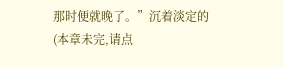那时便就晚了。”沉着淡定的
(本章未完,请点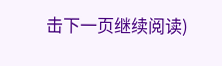击下一页继续阅读)